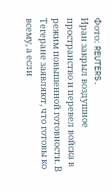Фото: REUTERS.
Иран закрыл воздушное пространство и перевел войска в режим повышенной готовности. В Тегеране заявляют, что готовы ко всему, а если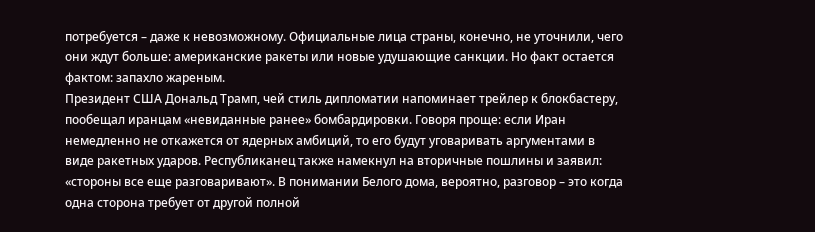потребуется – даже к невозможному. Официальные лица страны, конечно, не уточнили, чего они ждут больше: американские ракеты или новые удушающие санкции. Но факт остается фактом: запахло жареным.
Президент США Дональд Трамп, чей стиль дипломатии напоминает трейлер к блокбастеру, пообещал иранцам «невиданные ранее» бомбардировки. Говоря проще: если Иран немедленно не откажется от ядерных амбиций, то его будут уговаривать аргументами в виде ракетных ударов. Республиканец также намекнул на вторичные пошлины и заявил: «стороны все еще разговаривают». В понимании Белого дома, вероятно, разговор – это когда одна сторона требует от другой полной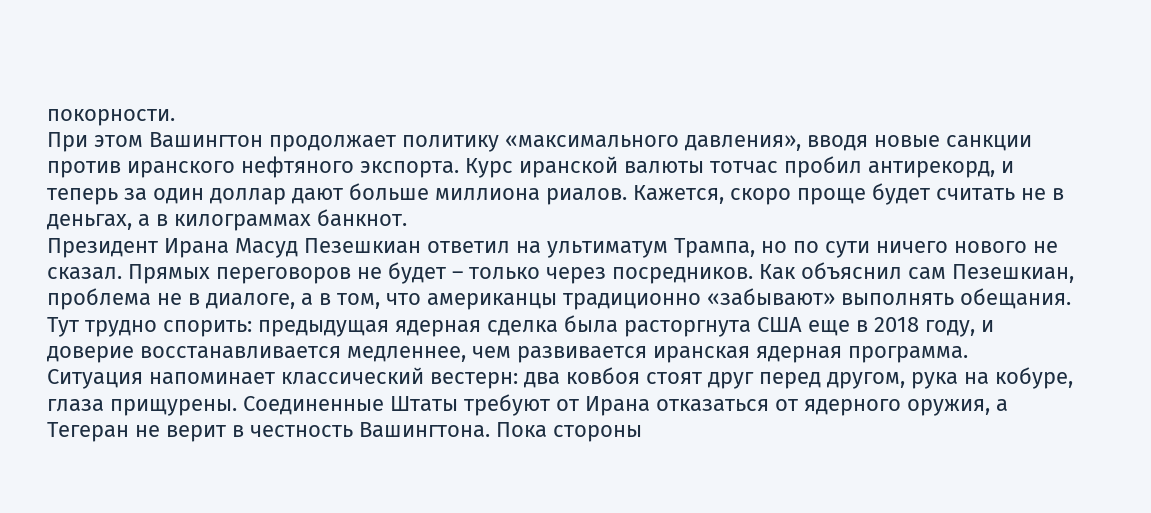покорности.
При этом Вашингтон продолжает политику «максимального давления», вводя новые санкции против иранского нефтяного экспорта. Курс иранской валюты тотчас пробил антирекорд, и теперь за один доллар дают больше миллиона риалов. Кажется, скоро проще будет считать не в деньгах, а в килограммах банкнот.
Президент Ирана Масуд Пезешкиан ответил на ультиматум Трампа, но по сути ничего нового не сказал. Прямых переговоров не будет – только через посредников. Как объяснил сам Пезешкиан, проблема не в диалоге, а в том, что американцы традиционно «забывают» выполнять обещания. Тут трудно спорить: предыдущая ядерная сделка была расторгнута США еще в 2018 году, и доверие восстанавливается медленнее, чем развивается иранская ядерная программа.
Ситуация напоминает классический вестерн: два ковбоя стоят друг перед другом, рука на кобуре, глаза прищурены. Соединенные Штаты требуют от Ирана отказаться от ядерного оружия, а Тегеран не верит в честность Вашингтона. Пока стороны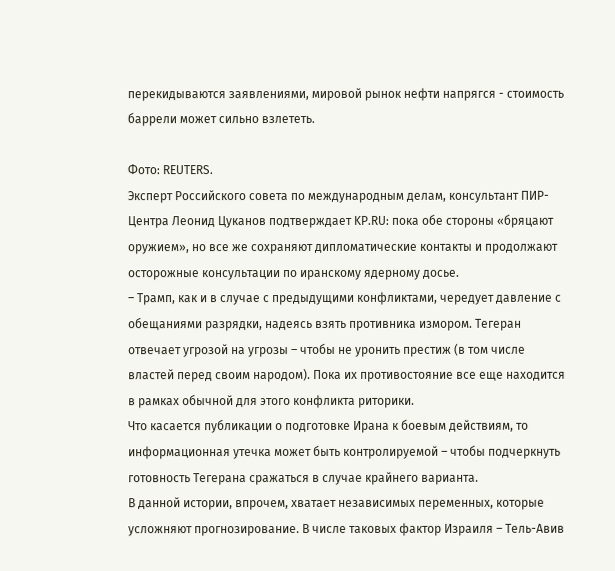перекидываются заявлениями, мировой рынок нефти напрягся - стоимость баррели может сильно взлететь.

Фото: REUTERS.
Эксперт Российского совета по международным делам, консультант ПИР-Центра Леонид Цуканов подтверждает KP.RU: пока обе стороны «бряцают оружием», но все же сохраняют дипломатические контакты и продолжают осторожные консультации по иранскому ядерному досье.
– Трамп, как и в случае с предыдущими конфликтами, чередует давление с обещаниями разрядки, надеясь взять противника измором. Тегеран отвечает угрозой на угрозы – чтобы не уронить престиж (в том числе властей перед своим народом). Пока их противостояние все еще находится в рамках обычной для этого конфликта риторики.
Что касается публикации о подготовке Ирана к боевым действиям, то информационная утечка может быть контролируемой – чтобы подчеркнуть готовность Тегерана сражаться в случае крайнего варианта.
В данной истории, впрочем, хватает независимых переменных, которые усложняют прогнозирование. В числе таковых фактор Израиля – Тель-Авив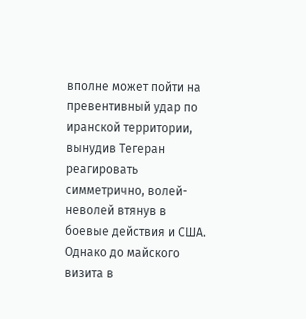вполне может пойти на превентивный удар по иранской территории, вынудив Тегеран реагировать симметрично, волей-неволей втянув в боевые действия и США.
Однако до майского визита в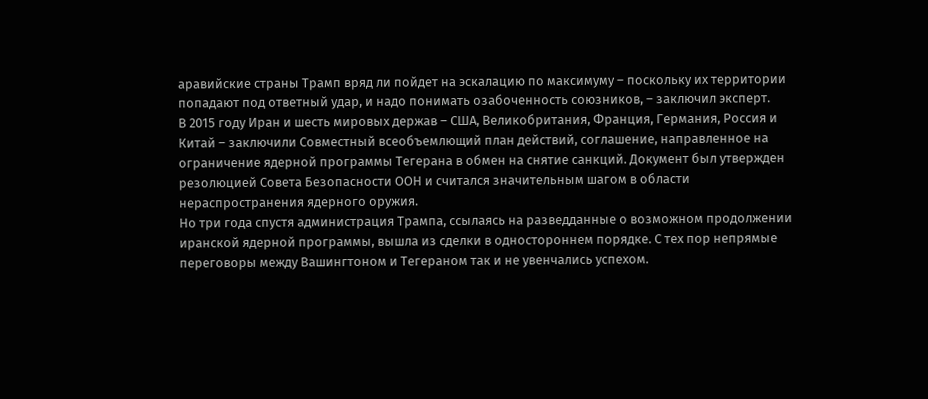аравийские страны Трамп вряд ли пойдет на эскалацию по максимуму – поскольку их территории попадают под ответный удар, и надо понимать озабоченность союзников, – заключил эксперт.
В 2015 году Иран и шесть мировых держав – США, Великобритания, Франция, Германия, Россия и Китай – заключили Совместный всеобъемлющий план действий, соглашение, направленное на ограничение ядерной программы Тегерана в обмен на снятие санкций. Документ был утвержден резолюцией Совета Безопасности ООН и считался значительным шагом в области нераспространения ядерного оружия.
Но три года спустя администрация Трампа, ссылаясь на разведданные о возможном продолжении иранской ядерной программы, вышла из сделки в одностороннем порядке. С тех пор непрямые переговоры между Вашингтоном и Тегераном так и не увенчались успехом.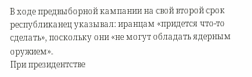В ходе предвыборной кампании на свой второй срок республиканец указывал: иранцам «придется что-то сделать», поскольку они «не могут обладать ядерным оружием».
При президентстве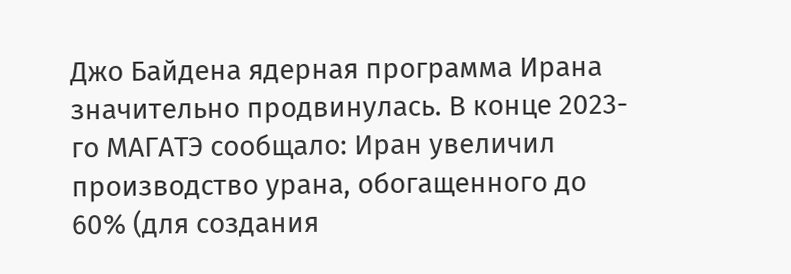Джо Байдена ядерная программа Ирана значительно продвинулась. В конце 2023-го МАГАТЭ сообщало: Иран увеличил производство урана, обогащенного до 60% (для создания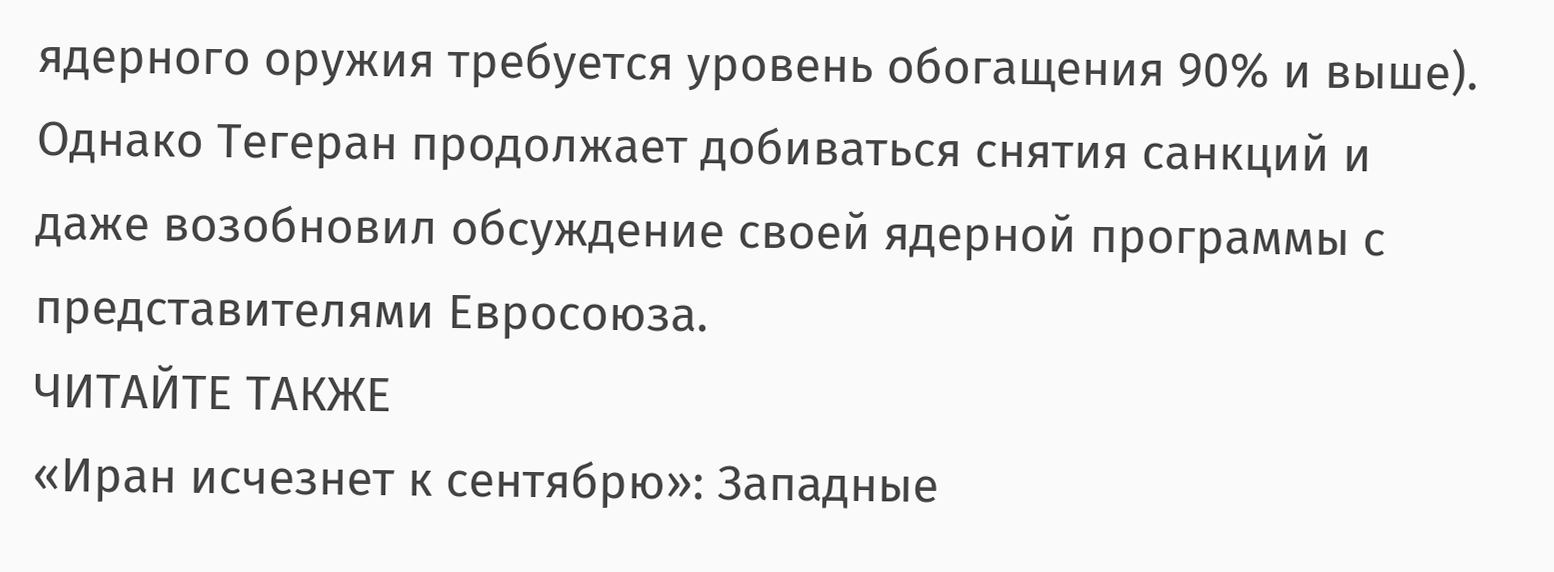ядерного оружия требуется уровень обогащения 90% и выше). Однако Тегеран продолжает добиваться снятия санкций и даже возобновил обсуждение своей ядерной программы с представителями Евросоюза.
ЧИТАЙТЕ ТАКЖЕ
«Иран исчезнет к сентябрю»: Западные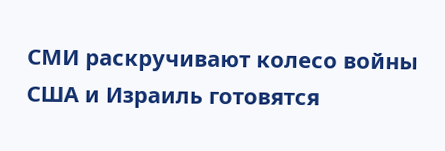СМИ раскручивают колесо войны
США и Израиль готовятся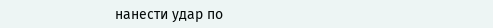нанести удар по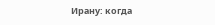Ирану: когда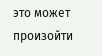это может произойти